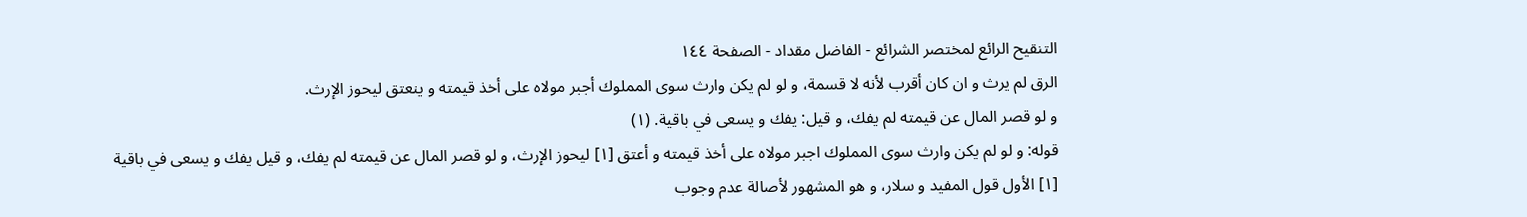التنقيح الرائع لمختصر الشرائع - الفاضل مقداد - الصفحة ١٤٤
الرق لم يرث و ان كان أقرب لأنه لا قسمة، و لو لم يكن وارث سوى المملوك أجبر مولاه على أخذ قيمته و ينعتق ليحوز الإرث.
و لو قصر المال عن قيمته لم يفك، و قيل: يفك و يسعى في باقية. (١)
قوله: و لو لم يكن وارث سوى المملوك اجبر مولاه على أخذ قيمته و أعتق [١] ليحوز الإرث، و لو قصر المال عن قيمته لم يفك، و قيل يفك و يسعى في باقية
[١] الأول قول المفيد و سلار، و هو المشهور لأصالة عدم وجوب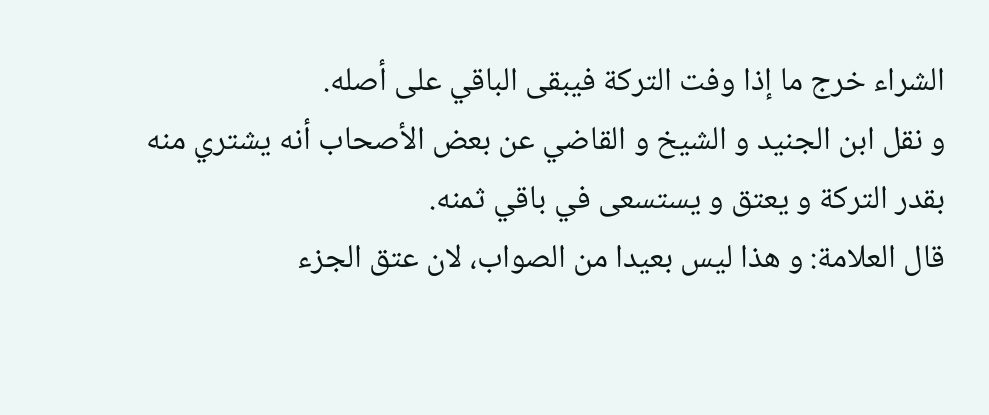الشراء خرج ما إذا وفت التركة فيبقى الباقي على أصله.
و نقل ابن الجنيد و الشيخ و القاضي عن بعض الأصحاب أنه يشتري منه بقدر التركة و يعتق و يستسعى في باقي ثمنه.
قال العلامة: و هذا ليس بعيدا من الصواب، لان عتق الجزء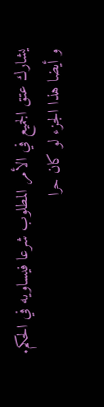يشارك عتق الجميع في الأمر المطلوب شرعا فيساويه في الحكم. و أيضا هذا الجزء لو كان حرا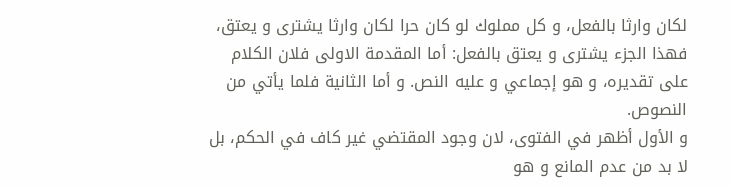لكان وارثا بالفعل، و كل مملوك لو كان حرا لكان وارثا يشترى و يعتق، فهذا الجزء يشترى و يعتق بالفعل: أما المقدمة الاولى فلان الكلام على تقديره، و هو إجماعي و عليه النص. و أما الثانية فلما يأتي من النصوص.
و الأول أظهر في الفتوى، لان وجود المقتضي غير كاف في الحكم، بل لا بد من عدم المانع و هو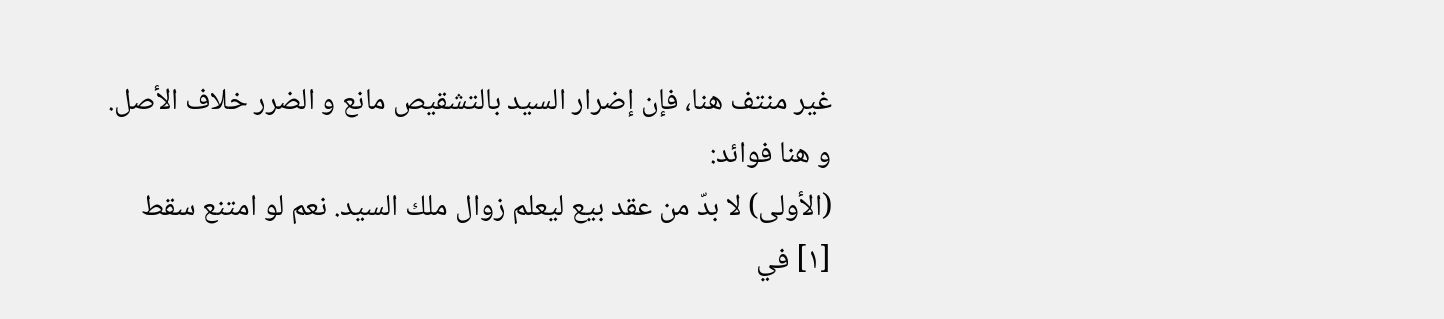غير منتف هنا، فإن إضرار السيد بالتشقيص مانع و الضرر خلاف الأصل.
و هنا فوائد:
(الأولى) لا بدّ من عقد بيع ليعلم زوال ملك السيد. نعم لو امتنع سقط
[١] في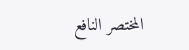المختصر النافع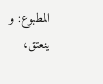المطبوع: و ينعتق،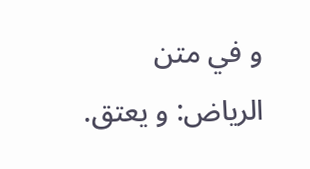و في متن الرياض: و يعتق.